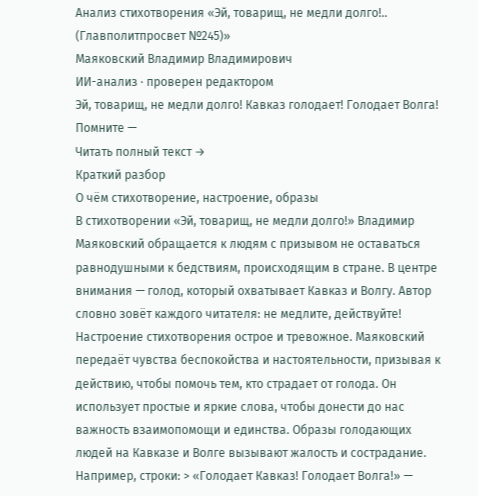Анализ стихотворения «Эй, товарищ, не медли долго!.. (Главполитпросвет №245)»
Маяковский Владимир Владимирович
ИИ-анализ · проверен редактором
Эй, товарищ, не медли долго! Кавказ голодает! Голодает Волга! Помните —
Читать полный текст →
Краткий разбор
О чём стихотворение, настроение, образы
В стихотворении «Эй, товарищ, не медли долго!» Владимир Маяковский обращается к людям с призывом не оставаться равнодушными к бедствиям, происходящим в стране. В центре внимания — голод, который охватывает Кавказ и Волгу. Автор словно зовёт каждого читателя: не медлите, действуйте!
Настроение стихотворения острое и тревожное. Маяковский передаёт чувства беспокойства и настоятельности, призывая к действию, чтобы помочь тем, кто страдает от голода. Он использует простые и яркие слова, чтобы донести до нас важность взаимопомощи и единства. Образы голодающих людей на Кавказе и Волге вызывают жалость и сострадание. Например, строки: > «Голодает Кавказ! Голодает Волга!» —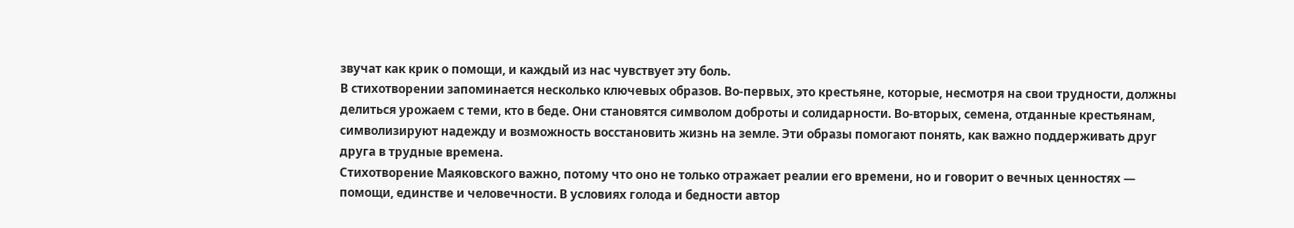звучат как крик о помощи, и каждый из нас чувствует эту боль.
В стихотворении запоминается несколько ключевых образов. Во-первых, это крестьяне, которые, несмотря на свои трудности, должны делиться урожаем с теми, кто в беде. Они становятся символом доброты и солидарности. Во-вторых, семена, отданные крестьянам, символизируют надежду и возможность восстановить жизнь на земле. Эти образы помогают понять, как важно поддерживать друг друга в трудные времена.
Стихотворение Маяковского важно, потому что оно не только отражает реалии его времени, но и говорит о вечных ценностях — помощи, единстве и человечности. В условиях голода и бедности автор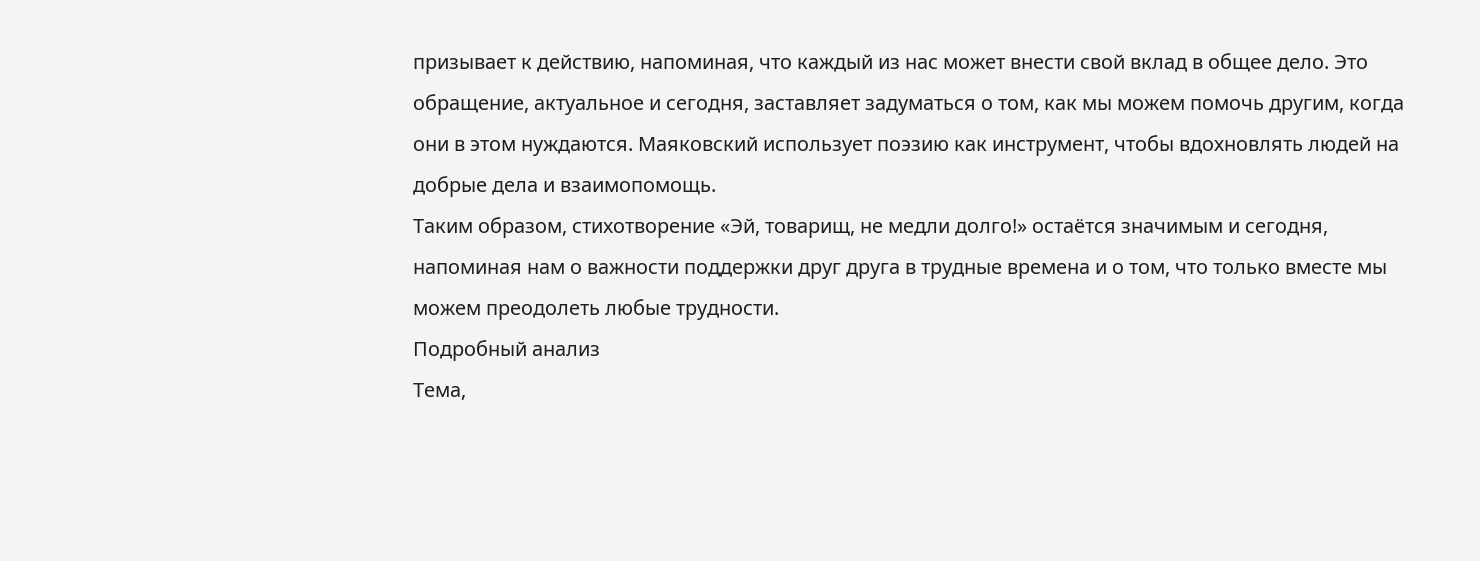призывает к действию, напоминая, что каждый из нас может внести свой вклад в общее дело. Это обращение, актуальное и сегодня, заставляет задуматься о том, как мы можем помочь другим, когда они в этом нуждаются. Маяковский использует поэзию как инструмент, чтобы вдохновлять людей на добрые дела и взаимопомощь.
Таким образом, стихотворение «Эй, товарищ, не медли долго!» остаётся значимым и сегодня, напоминая нам о важности поддержки друг друга в трудные времена и о том, что только вместе мы можем преодолеть любые трудности.
Подробный анализ
Тема,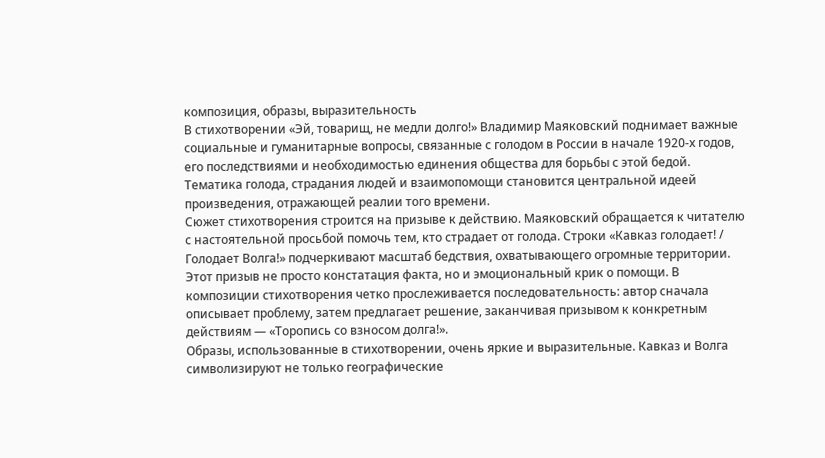композиция, образы, выразительность
В стихотворении «Эй, товарищ, не медли долго!» Владимир Маяковский поднимает важные социальные и гуманитарные вопросы, связанные с голодом в России в начале 1920-х годов, его последствиями и необходимостью единения общества для борьбы с этой бедой. Тематика голода, страдания людей и взаимопомощи становится центральной идеей произведения, отражающей реалии того времени.
Сюжет стихотворения строится на призыве к действию. Маяковский обращается к читателю с настоятельной просьбой помочь тем, кто страдает от голода. Строки «Кавказ голодает! / Голодает Волга!» подчеркивают масштаб бедствия, охватывающего огромные территории. Этот призыв не просто констатация факта, но и эмоциональный крик о помощи. В композиции стихотворения четко прослеживается последовательность: автор сначала описывает проблему, затем предлагает решение, заканчивая призывом к конкретным действиям — «Торопись со взносом долга!».
Образы, использованные в стихотворении, очень яркие и выразительные. Кавказ и Волга символизируют не только географические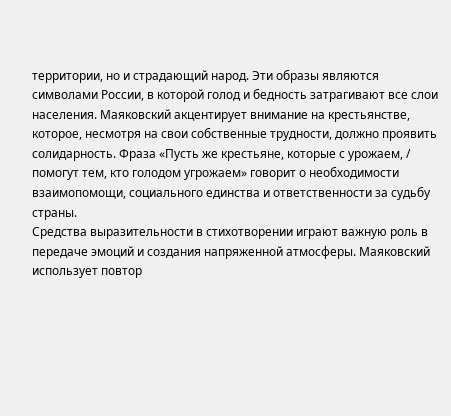территории, но и страдающий народ. Эти образы являются символами России, в которой голод и бедность затрагивают все слои населения. Маяковский акцентирует внимание на крестьянстве, которое, несмотря на свои собственные трудности, должно проявить солидарность. Фраза «Пусть же крестьяне, которые с урожаем, / помогут тем, кто голодом угрожаем» говорит о необходимости взаимопомощи, социального единства и ответственности за судьбу страны.
Средства выразительности в стихотворении играют важную роль в передаче эмоций и создания напряженной атмосферы. Маяковский использует повтор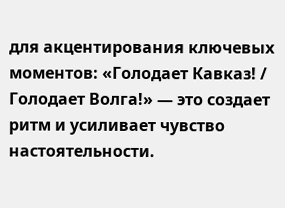для акцентирования ключевых моментов: «Голодает Кавказ! / Голодает Волга!» — это создает ритм и усиливает чувство настоятельности.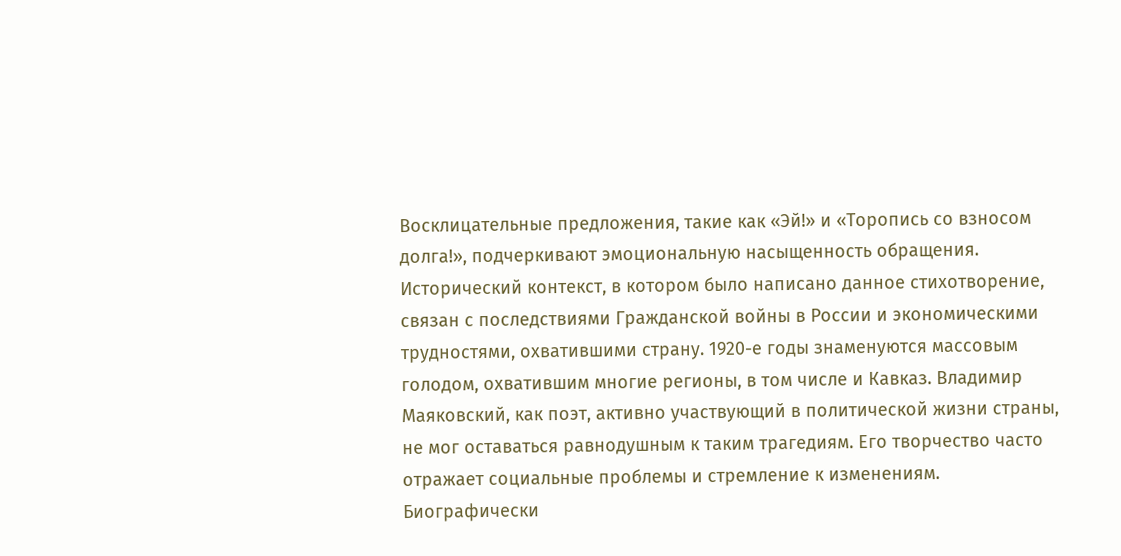Восклицательные предложения, такие как «Эй!» и «Торопись со взносом долга!», подчеркивают эмоциональную насыщенность обращения.
Исторический контекст, в котором было написано данное стихотворение, связан с последствиями Гражданской войны в России и экономическими трудностями, охватившими страну. 1920-е годы знаменуются массовым голодом, охватившим многие регионы, в том числе и Кавказ. Владимир Маяковский, как поэт, активно участвующий в политической жизни страны, не мог оставаться равнодушным к таким трагедиям. Его творчество часто отражает социальные проблемы и стремление к изменениям.
Биографически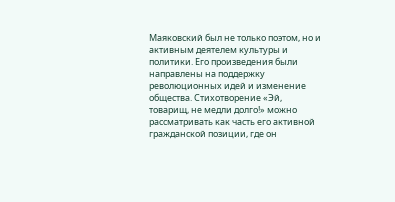Маяковский был не только поэтом, но и активным деятелем культуры и политики. Его произведения были направлены на поддержку революционных идей и изменение общества. Стихотворение «Эй, товарищ, не медли долго!» можно рассматривать как часть его активной гражданской позиции, где он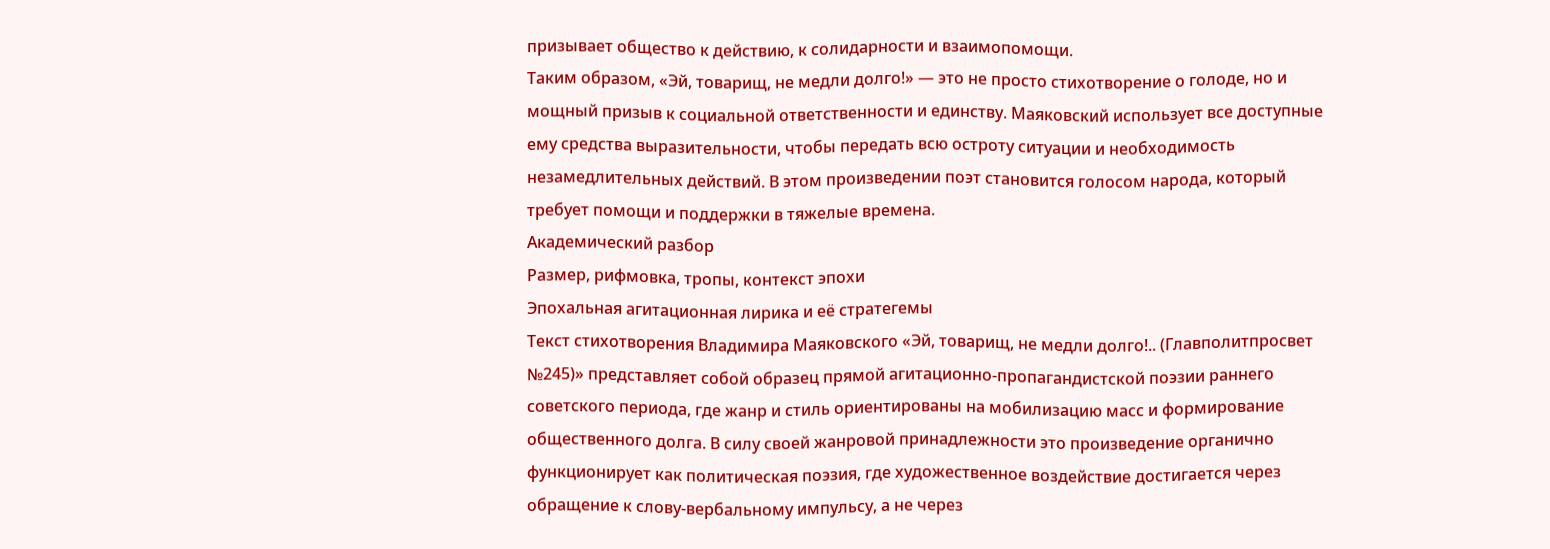призывает общество к действию, к солидарности и взаимопомощи.
Таким образом, «Эй, товарищ, не медли долго!» — это не просто стихотворение о голоде, но и мощный призыв к социальной ответственности и единству. Маяковский использует все доступные ему средства выразительности, чтобы передать всю остроту ситуации и необходимость незамедлительных действий. В этом произведении поэт становится голосом народа, который требует помощи и поддержки в тяжелые времена.
Академический разбор
Размер, рифмовка, тропы, контекст эпохи
Эпохальная агитационная лирика и её стратегемы
Текст стихотворения Владимирa Маяковского «Эй, товарищ, не медли долго!.. (Главполитпросвет №245)» представляет собой образец прямой агитационно-пропагандистской поэзии раннего советского периода, где жанр и стиль ориентированы на мобилизацию масс и формирование общественного долга. В силу своей жанровой принадлежности это произведение органично функционирует как политическая поэзия, где художественное воздействие достигается через обращение к слову-вербальному импульсу, а не через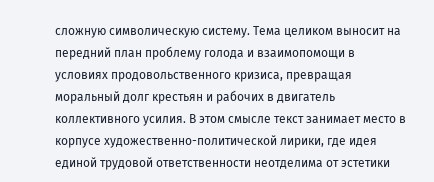сложную символическую систему. Тема целиком выносит на передний план проблему голода и взаимопомощи в условиях продовольственного кризиса, превращая моральный долг крестьян и рабочих в двигатель коллективного усилия. В этом смысле текст занимает место в корпусе художественно-политической лирики, где идея единой трудовой ответственности неотделима от эстетики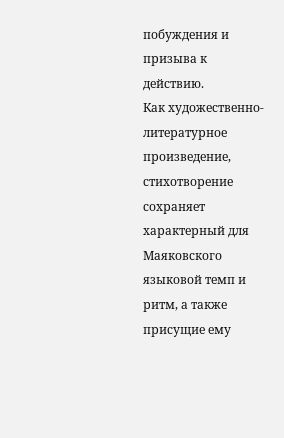побуждения и призыва к действию.
Как художественно-литературное произведение, стихотворение сохраняет характерный для Маяковского языковой темп и ритм, а также присущие ему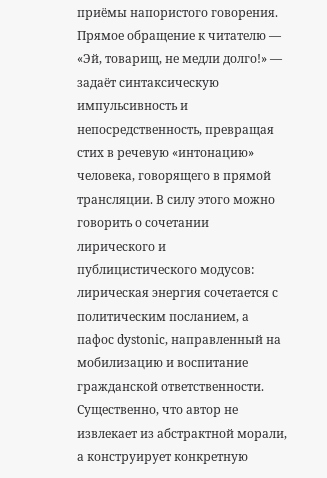приёмы напористого говорения. Прямое обращение к читателю — «Эй, товарищ, не медли долго!» — задаёт синтаксическую импульсивность и непосредственность, превращая стих в речевую «интонацию» человека, говорящего в прямой трансляции. В силу этого можно говорить о сочетании лирического и публицистического модусов: лирическая энергия сочетается с политическим посланием, а пафос dystonic, направленный на мобилизацию и воспитание гражданской ответственности. Существенно, что автор не извлекает из абстрактной морали, а конструирует конкретную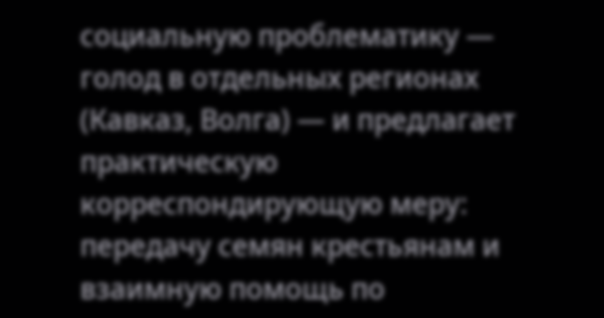социальную проблематику — голод в отдельных регионах (Кавказ, Волга) — и предлагает практическую корреспондирующую меру: передачу семян крестьянам и взаимную помощь по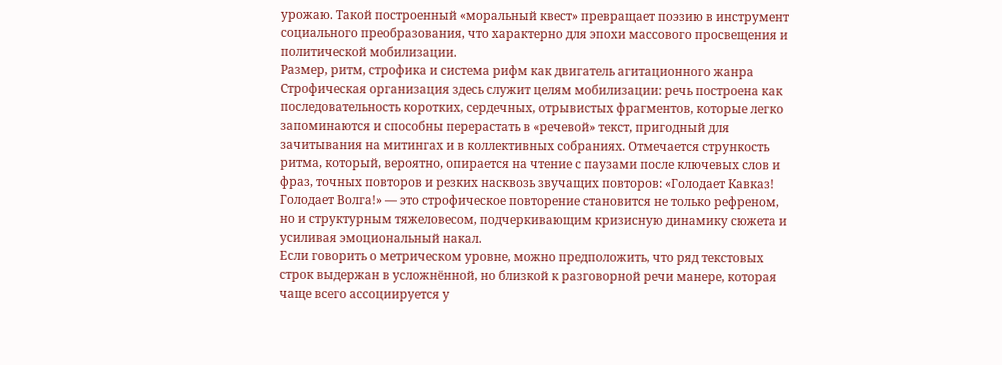урожаю. Такой построенный «моральный квест» превращает поэзию в инструмент социального преобразования, что характерно для эпохи массового просвещения и политической мобилизации.
Размер, ритм, строфика и система рифм как двигатель агитационного жанра
Строфическая организация здесь служит целям мобилизации: речь построена как последовательность коротких, сердечных, отрывистых фрагментов, которые легко запоминаются и способны перерастать в «речевой» текст, пригодный для зачитывания на митингах и в коллективных собраниях. Отмечается стрункость ритма, который, вероятно, опирается на чтение с паузами после ключевых слов и фраз, точных повторов и резких насквозь звучащих повторов: «Голодает Кавказ! Голодает Волга!» — это строфическое повторение становится не только рефреном, но и структурным тяжеловесом, подчеркивающим кризисную динамику сюжета и усиливая эмоциональный накал.
Если говорить о метрическом уровне, можно предположить, что ряд текстовых строк выдержан в усложнённой, но близкой к разговорной речи манере, которая чаще всего ассоциируется у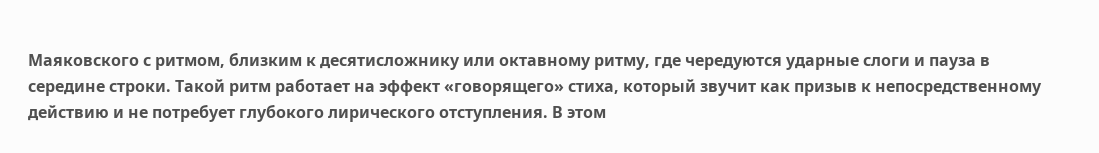Маяковского с ритмом, близким к десятисложнику или октавному ритму, где чередуются ударные слоги и пауза в середине строки. Такой ритм работает на эффект «говорящего» стиха, который звучит как призыв к непосредственному действию и не потребует глубокого лирического отступления. В этом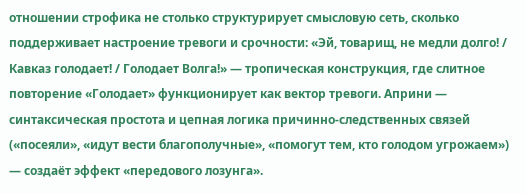отношении строфика не столько структурирует смысловую сеть, сколько поддерживает настроение тревоги и срочности: «Эй, товарищ, не медли долго! / Кавказ голодает! / Голодает Волга!» — тропическая конструкция, где слитное повторение «Голодает» функционирует как вектор тревоги. Априни — синтаксическая простота и цепная логика причинно-следственных связей («посеяли», «идут вести благополучные», «помогут тем, кто голодом угрожаем») — создаёт эффект «передового лозунга».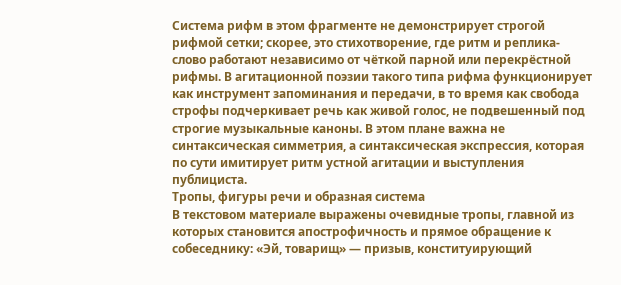Система рифм в этом фрагменте не демонстрирует строгой рифмой сетки; скорее, это стихотворение, где ритм и реплика-слово работают независимо от чёткой парной или перекрёстной рифмы. В агитационной поэзии такого типа рифма функционирует как инструмент запоминания и передачи, в то время как свобода строфы подчеркивает речь как живой голос, не подвешенный под строгие музыкальные каноны. В этом плане важна не синтаксическая симметрия, а синтаксическая экспрессия, которая по сути имитирует ритм устной агитации и выступления публициста.
Тропы, фигуры речи и образная система
В текстовом материале выражены очевидные тропы, главной из которых становится апострофичность и прямое обращение к собеседнику: «Эй, товарищ» — призыв, конституирующий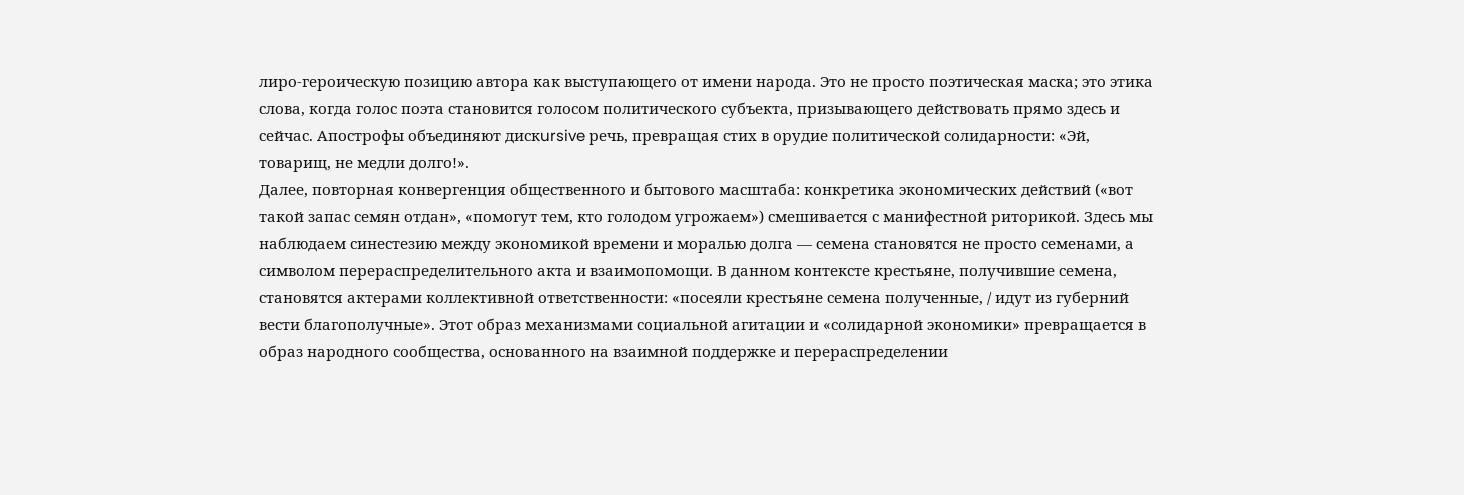лиро-героическую позицию автора как выступающего от имени народа. Это не просто поэтическая маска; это этика слова, когда голос поэта становится голосом политического субъекта, призывающего действовать прямо здесь и сейчас. Апострофы объединяют дискursive речь, превращая стих в орудие политической солидарности: «Эй, товарищ, не медли долго!».
Далее, повторная конвергенция общественного и бытового масштаба: конкретика экономических действий («вот такой запас семян отдан», «помогут тем, кто голодом угрожаем») смешивается с манифестной риторикой. Здесь мы наблюдаем синестезию между экономикой времени и моралью долга — семена становятся не просто семенами, а символом перераспределительного акта и взаимопомощи. В данном контексте крестьяне, получившие семена, становятся актерами коллективной ответственности: «посеяли крестьяне семена полученные, / идут из губерний вести благополучные». Этот образ механизмами социальной агитации и «солидарной экономики» превращается в образ народного сообщества, основанного на взаимной поддержке и перераспределении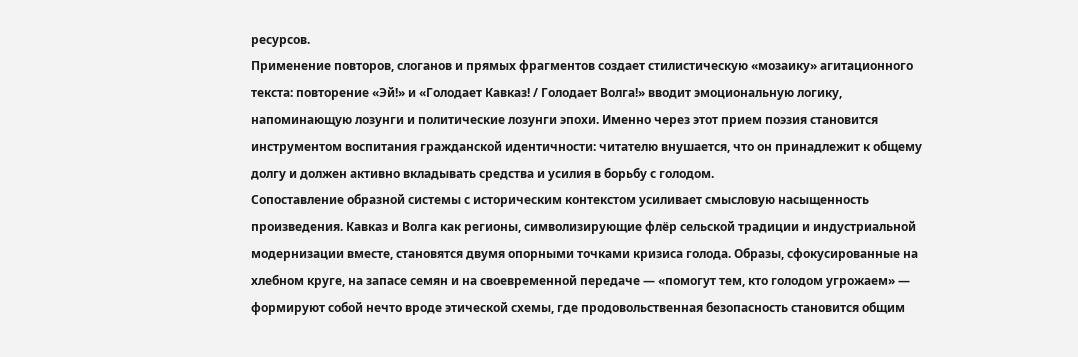ресурсов.
Применение повторов, слоганов и прямых фрагментов создает стилистическую «мозаику» агитационного текста: повторение «Эй!» и «Голодает Кавказ! / Голодает Волга!» вводит эмоциональную логику, напоминающую лозунги и политические лозунги эпохи. Именно через этот прием поэзия становится инструментом воспитания гражданской идентичности: читателю внушается, что он принадлежит к общему долгу и должен активно вкладывать средства и усилия в борьбу с голодом.
Сопоставление образной системы с историческим контекстом усиливает смысловую насыщенность произведения. Кавказ и Волга как регионы, символизирующие флёр сельской традиции и индустриальной модернизации вместе, становятся двумя опорными точками кризиса голода. Образы, сфокусированные на хлебном круге, на запасе семян и на своевременной передаче — «помогут тем, кто голодом угрожаем» — формируют собой нечто вроде этической схемы, где продовольственная безопасность становится общим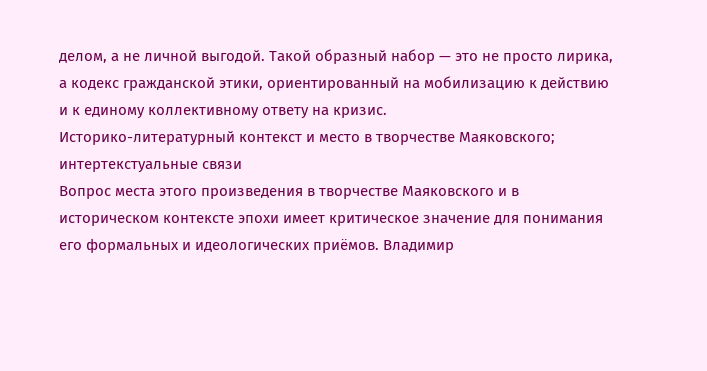делом, а не личной выгодой. Такой образный набор — это не просто лирика, а кодекс гражданской этики, ориентированный на мобилизацию к действию и к единому коллективному ответу на кризис.
Историко-литературный контекст и место в творчестве Маяковского; интертекстуальные связи
Вопрос места этого произведения в творчестве Маяковского и в историческом контексте эпохи имеет критическое значение для понимания его формальных и идеологических приёмов. Владимир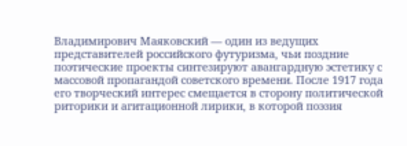Владимирович Маяковский — один из ведущих представителей российского футуризма, чьи поздние поэтические проекты синтезируют авангардную эстетику с массовой пропагандой советского времени. После 1917 года его творческий интерес смещается в сторону политической риторики и агитационной лирики, в которой поэзия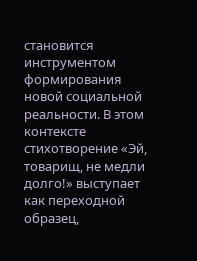становится инструментом формирования новой социальной реальности. В этом контексте стихотворение «Эй, товарищ, не медли долго!» выступает как переходной образец,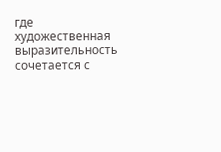где художественная выразительность сочетается с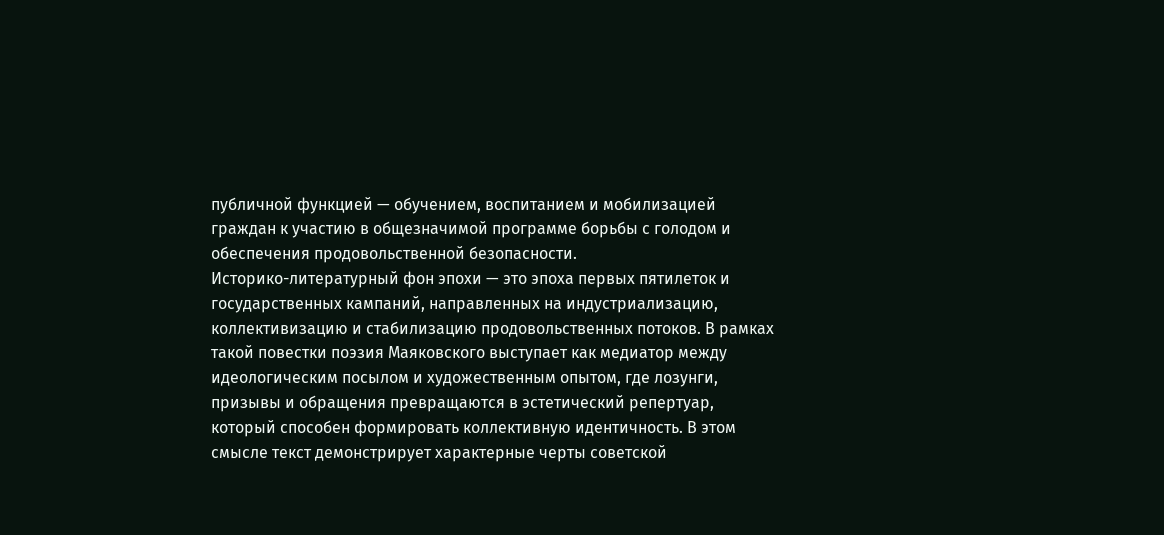публичной функцией — обучением, воспитанием и мобилизацией граждан к участию в общезначимой программе борьбы с голодом и обеспечения продовольственной безопасности.
Историко-литературный фон эпохи — это эпоха первых пятилеток и государственных кампаний, направленных на индустриализацию, коллективизацию и стабилизацию продовольственных потоков. В рамках такой повестки поэзия Маяковского выступает как медиатор между идеологическим посылом и художественным опытом, где лозунги, призывы и обращения превращаются в эстетический репертуар, который способен формировать коллективную идентичность. В этом смысле текст демонстрирует характерные черты советской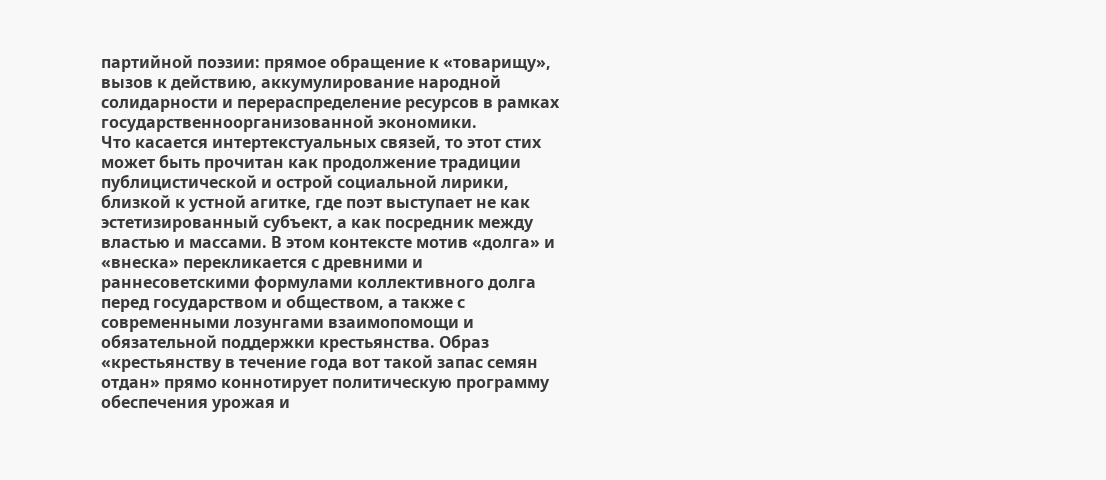партийной поэзии: прямое обращение к «товарищу», вызов к действию, аккумулирование народной солидарности и перераспределение ресурсов в рамках государственноорганизованной экономики.
Что касается интертекстуальных связей, то этот стих может быть прочитан как продолжение традиции публицистической и острой социальной лирики, близкой к устной агитке, где поэт выступает не как эстетизированный субъект, а как посредник между властью и массами. В этом контексте мотив «долга» и «внеска» перекликается с древними и раннесоветскими формулами коллективного долга перед государством и обществом, а также с современными лозунгами взаимопомощи и обязательной поддержки крестьянства. Образ «крестьянству в течение года вот такой запас семян отдан» прямо коннотирует политическую программу обеспечения урожая и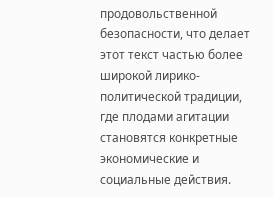продовольственной безопасности, что делает этот текст частью более широкой лирико-политической традиции, где плодами агитации становятся конкретные экономические и социальные действия.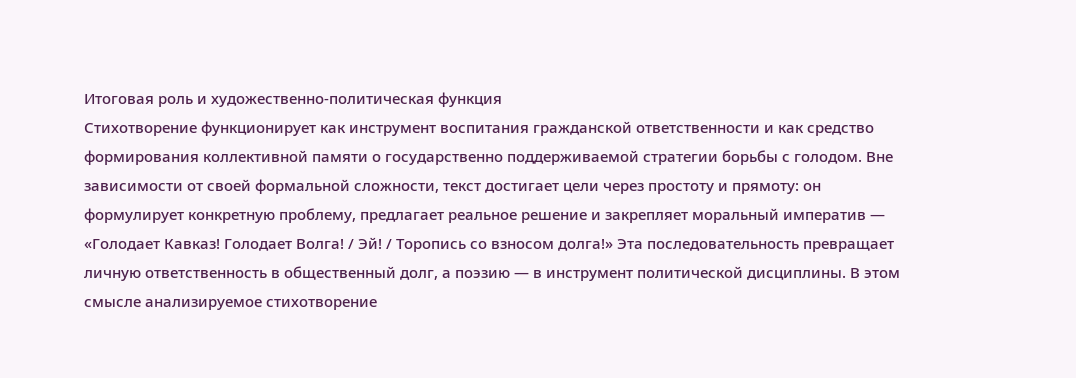Итоговая роль и художественно-политическая функция
Стихотворение функционирует как инструмент воспитания гражданской ответственности и как средство формирования коллективной памяти о государственно поддерживаемой стратегии борьбы с голодом. Вне зависимости от своей формальной сложности, текст достигает цели через простоту и прямоту: он формулирует конкретную проблему, предлагает реальное решение и закрепляет моральный императив — «Голодает Кавказ! Голодает Волга! / Эй! / Торопись со взносом долга!» Эта последовательность превращает личную ответственность в общественный долг, а поэзию — в инструмент политической дисциплины. В этом смысле анализируемое стихотворение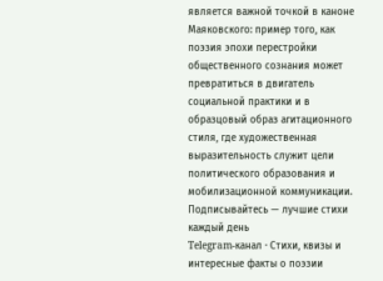является важной точкой в каноне Маяковского: пример того, как поэзия эпохи перестройки общественного сознания может превратиться в двигатель социальной практики и в образцовый образ агитационного стиля, где художественная выразительность служит цели политического образования и мобилизационной коммуникации.
Подписывайтесь — лучшие стихи каждый день
Telegram-канал · Стихи, квизы и интересные факты о поэзии